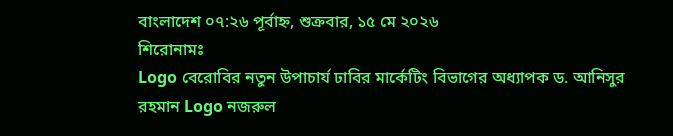বাংলাদেশ ০৭:২৬ পূর্বাহ্ন, শুক্রবার, ১৫ মে ২০২৬
শিরোনামঃ
Logo বেরোবির নতুন উপাচার্য ঢাবির মার্কেটিং বিভাগের অধ্যাপক ড. আনিসুর রহমান Logo নজরুল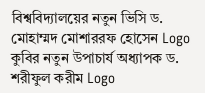বিশ্ববিদ্যালয়ের নতুন ভিসি ড. মোহাম্মদ মোশাররফ হোসেন Logo কুবির নতুন উপাচার্য অধ্যাপক ড. শরীফুল করীম Logo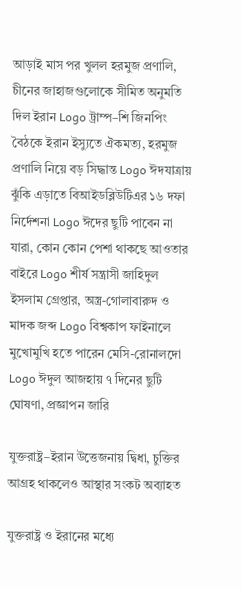আড়াই মাস পর খুলল হরমুজ প্রণালি, চীনের জাহাজগুলোকে সীমিত অনুমতি দিল ইরান Logo ট্রাম্প–শি জিনপিং বৈঠকে ইরান ইস্যুতে ঐকমত্য, হরমুজ প্রণালি নিয়ে বড় সিদ্ধান্ত Logo ঈদযাত্রায় ঝুঁকি এড়াতে বিআইডব্লিউটিএর ১৬ দফা নির্দেশনা Logo ঈদের ছুটি পাবেন না যারা, কোন কোন পেশা থাকছে আওতার বাইরে Logo শীর্ষ সন্ত্রাসী জাহিদুল ইসলাম গ্রেপ্তার, অস্ত্র-গোলাবারুদ ও মাদক জব্দ Logo বিশ্বকাপ ফাইনালে মুখোমুখি হতে পারেন মেসি-রোনালদো Logo ঈদুল আজহায় ৭ দিনের ছুটি ঘোষণা, প্রজ্ঞাপন জারি

যুক্তরাষ্ট্র–ইরান উত্তেজনায় দ্বিধা, চুক্তির আগ্রহ থাকলেও আস্থার সংকট অব্যাহত

যুক্তরাষ্ট্র ও ইরানের মধ্যে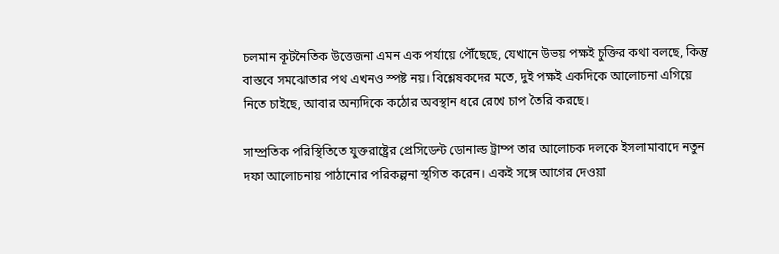চলমান কূটনৈতিক উত্তেজনা এমন এক পর্যায়ে পৌঁছেছে, যেখানে উভয় পক্ষই চুক্তির কথা বলছে, কিন্তু বাস্তবে সমঝোতার পথ এখনও স্পষ্ট নয়। বিশ্লেষকদের মতে, দুই পক্ষই একদিকে আলোচনা এগিয়ে নিতে চাইছে, আবার অন্যদিকে কঠোর অবস্থান ধরে রেখে চাপ তৈরি করছে।

সাম্প্রতিক পরিস্থিতিতে যুক্তরাষ্ট্রের প্রেসিডেন্ট ডোনাল্ড ট্রাম্প তার আলোচক দলকে ইসলামাবাদে নতুন দফা আলোচনায় পাঠানোর পরিকল্পনা স্থগিত করেন। একই সঙ্গে আগের দেওয়া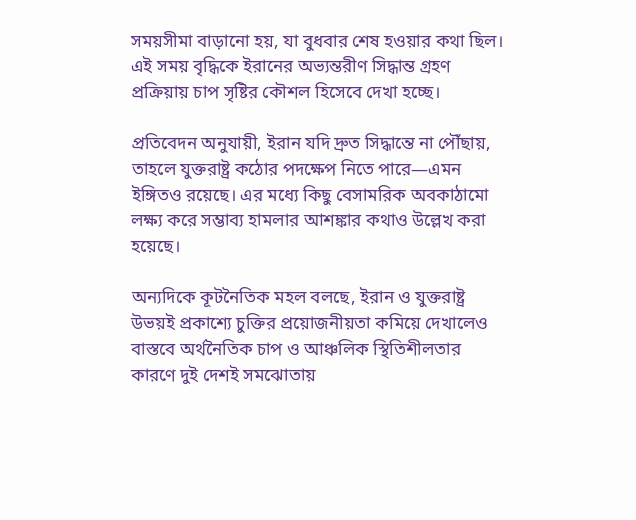সময়সীমা বাড়ানো হয়, যা বুধবার শেষ হওয়ার কথা ছিল। এই সময় বৃদ্ধিকে ইরানের অভ্যন্তরীণ সিদ্ধান্ত গ্রহণ প্রক্রিয়ায় চাপ সৃষ্টির কৌশল হিসেবে দেখা হচ্ছে।

প্রতিবেদন অনুযায়ী, ইরান যদি দ্রুত সিদ্ধান্তে না পৌঁছায়, তাহলে যুক্তরাষ্ট্র কঠোর পদক্ষেপ নিতে পারে—এমন ইঙ্গিতও রয়েছে। এর মধ্যে কিছু বেসামরিক অবকাঠামো লক্ষ্য করে সম্ভাব্য হামলার আশঙ্কার কথাও উল্লেখ করা হয়েছে।

অন্যদিকে কূটনৈতিক মহল বলছে, ইরান ও যুক্তরাষ্ট্র উভয়ই প্রকাশ্যে চুক্তির প্রয়োজনীয়তা কমিয়ে দেখালেও বাস্তবে অর্থনৈতিক চাপ ও আঞ্চলিক স্থিতিশীলতার কারণে দুই দেশই সমঝোতায়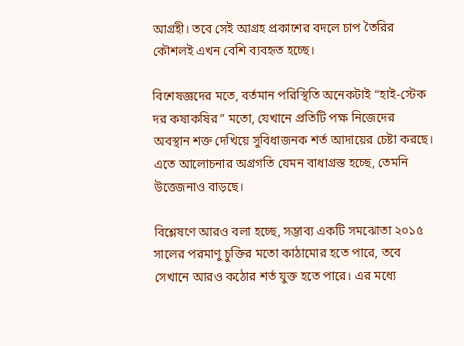আগ্রহী। তবে সেই আগ্রহ প্রকাশের বদলে চাপ তৈরির কৌশলই এখন বেশি ব্যবহৃত হচ্ছে।

বিশেষজ্ঞদের মতে, বর্তমান পরিস্থিতি অনেকটাই “হাই-স্টেক দর কষাকষির” মতো, যেখানে প্রতিটি পক্ষ নিজেদের অবস্থান শক্ত দেখিয়ে সুবিধাজনক শর্ত আদায়ের চেষ্টা করছে। এতে আলোচনার অগ্রগতি যেমন বাধাগ্রস্ত হচ্ছে, তেমনি উত্তেজনাও বাড়ছে।

বিশ্লেষণে আরও বলা হচ্ছে, সম্ভাব্য একটি সমঝোতা ২০১৫ সালের পরমাণু চুক্তির মতো কাঠামোর হতে পারে, তবে সেখানে আরও কঠোর শর্ত যুক্ত হতে পারে। এর মধ্যে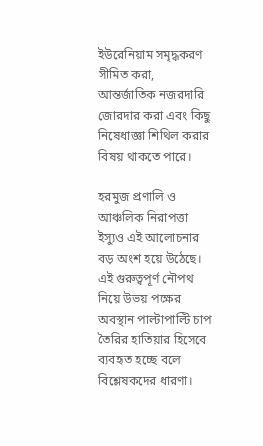ইউরেনিয়াম সমৃদ্ধকরণ সীমিত করা, আন্তর্জাতিক নজরদারি জোরদার করা এবং কিছু নিষেধাজ্ঞা শিথিল করার বিষয় থাকতে পারে।

হরমুজ প্রণালি ও আঞ্চলিক নিরাপত্তা ইস্যুও এই আলোচনার বড় অংশ হয়ে উঠেছে। এই গুরুত্বপূর্ণ নৌপথ নিয়ে উভয় পক্ষের অবস্থান পাল্টাপাল্টি চাপ তৈরির হাতিয়ার হিসেবে ব্যবহৃত হচ্ছে বলে বিশ্লেষকদের ধারণা।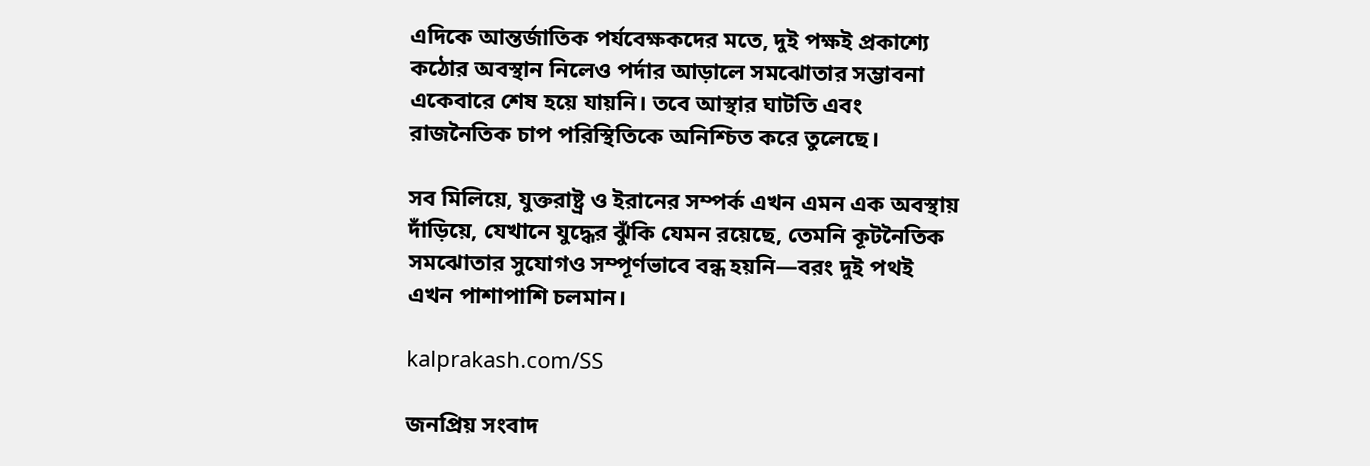এদিকে আন্তর্জাতিক পর্যবেক্ষকদের মতে, দুই পক্ষই প্রকাশ্যে কঠোর অবস্থান নিলেও পর্দার আড়ালে সমঝোতার সম্ভাবনা একেবারে শেষ হয়ে যায়নি। তবে আস্থার ঘাটতি এবং রাজনৈতিক চাপ পরিস্থিতিকে অনিশ্চিত করে তুলেছে।

সব মিলিয়ে, যুক্তরাষ্ট্র ও ইরানের সম্পর্ক এখন এমন এক অবস্থায় দাঁড়িয়ে, যেখানে যুদ্ধের ঝুঁকি যেমন রয়েছে, তেমনি কূটনৈতিক সমঝোতার সুযোগও সম্পূর্ণভাবে বন্ধ হয়নি—বরং দুই পথই এখন পাশাপাশি চলমান।

kalprakash.com/SS

জনপ্রিয় সংবাদ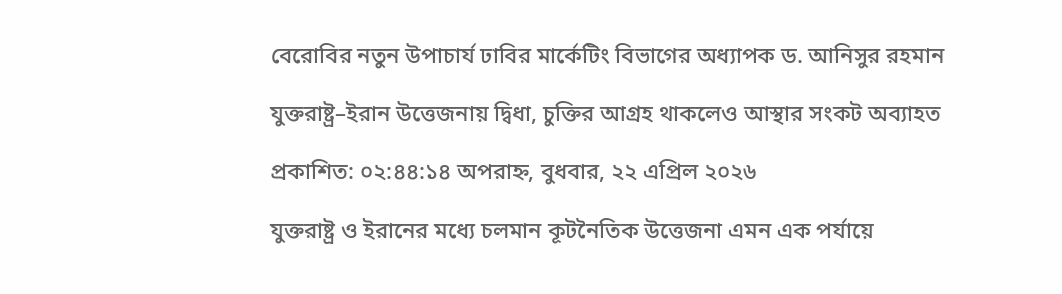বেরোবির নতুন উপাচার্য ঢাবির মার্কেটিং বিভাগের অধ্যাপক ড. আনিসুর রহমান

যুক্তরাষ্ট্র–ইরান উত্তেজনায় দ্বিধা, চুক্তির আগ্রহ থাকলেও আস্থার সংকট অব্যাহত

প্রকাশিত: ০২:৪৪:১৪ অপরাহ্ন, বুধবার, ২২ এপ্রিল ২০২৬

যুক্তরাষ্ট্র ও ইরানের মধ্যে চলমান কূটনৈতিক উত্তেজনা এমন এক পর্যায়ে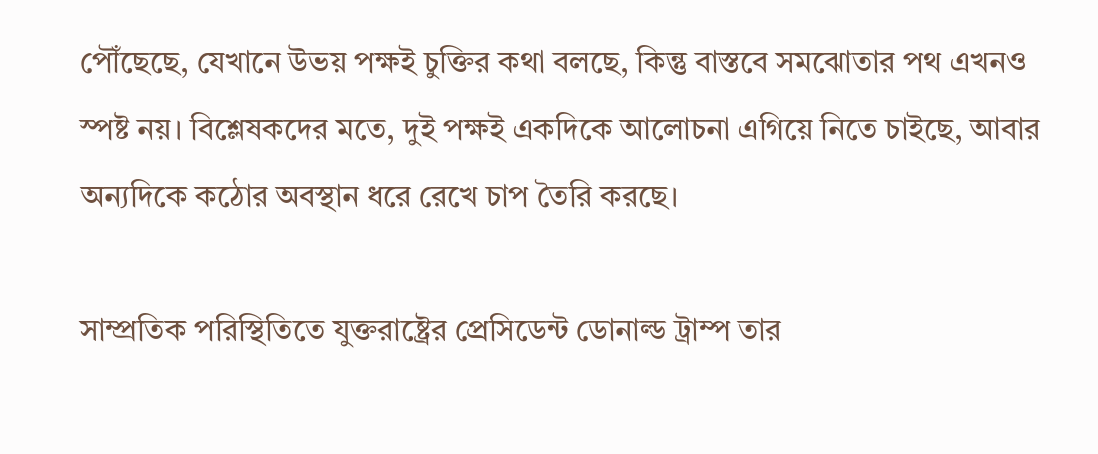পৌঁছেছে, যেখানে উভয় পক্ষই চুক্তির কথা বলছে, কিন্তু বাস্তবে সমঝোতার পথ এখনও স্পষ্ট নয়। বিশ্লেষকদের মতে, দুই পক্ষই একদিকে আলোচনা এগিয়ে নিতে চাইছে, আবার অন্যদিকে কঠোর অবস্থান ধরে রেখে চাপ তৈরি করছে।

সাম্প্রতিক পরিস্থিতিতে যুক্তরাষ্ট্রের প্রেসিডেন্ট ডোনাল্ড ট্রাম্প তার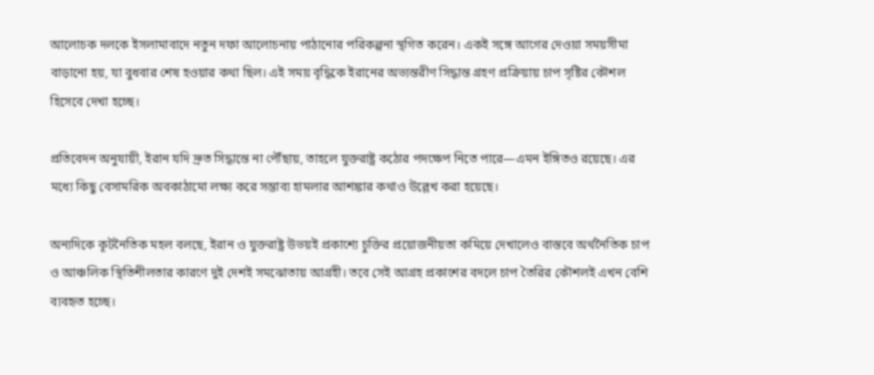আলোচক দলকে ইসলামাবাদে নতুন দফা আলোচনায় পাঠানোর পরিকল্পনা স্থগিত করেন। একই সঙ্গে আগের দেওয়া সময়সীমা বাড়ানো হয়, যা বুধবার শেষ হওয়ার কথা ছিল। এই সময় বৃদ্ধিকে ইরানের অভ্যন্তরীণ সিদ্ধান্ত গ্রহণ প্রক্রিয়ায় চাপ সৃষ্টির কৌশল হিসেবে দেখা হচ্ছে।

প্রতিবেদন অনুযায়ী, ইরান যদি দ্রুত সিদ্ধান্তে না পৌঁছায়, তাহলে যুক্তরাষ্ট্র কঠোর পদক্ষেপ নিতে পারে—এমন ইঙ্গিতও রয়েছে। এর মধ্যে কিছু বেসামরিক অবকাঠামো লক্ষ্য করে সম্ভাব্য হামলার আশঙ্কার কথাও উল্লেখ করা হয়েছে।

অন্যদিকে কূটনৈতিক মহল বলছে, ইরান ও যুক্তরাষ্ট্র উভয়ই প্রকাশ্যে চুক্তির প্রয়োজনীয়তা কমিয়ে দেখালেও বাস্তবে অর্থনৈতিক চাপ ও আঞ্চলিক স্থিতিশীলতার কারণে দুই দেশই সমঝোতায় আগ্রহী। তবে সেই আগ্রহ প্রকাশের বদলে চাপ তৈরির কৌশলই এখন বেশি ব্যবহৃত হচ্ছে।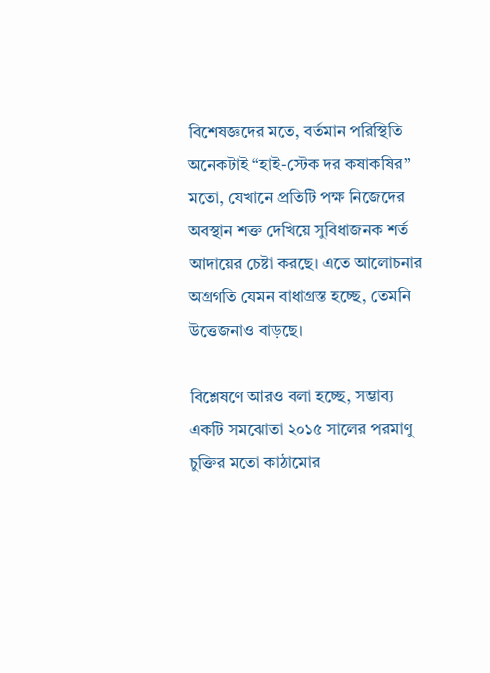বিশেষজ্ঞদের মতে, বর্তমান পরিস্থিতি অনেকটাই “হাই-স্টেক দর কষাকষির” মতো, যেখানে প্রতিটি পক্ষ নিজেদের অবস্থান শক্ত দেখিয়ে সুবিধাজনক শর্ত আদায়ের চেষ্টা করছে। এতে আলোচনার অগ্রগতি যেমন বাধাগ্রস্ত হচ্ছে, তেমনি উত্তেজনাও বাড়ছে।

বিশ্লেষণে আরও বলা হচ্ছে, সম্ভাব্য একটি সমঝোতা ২০১৫ সালের পরমাণু চুক্তির মতো কাঠামোর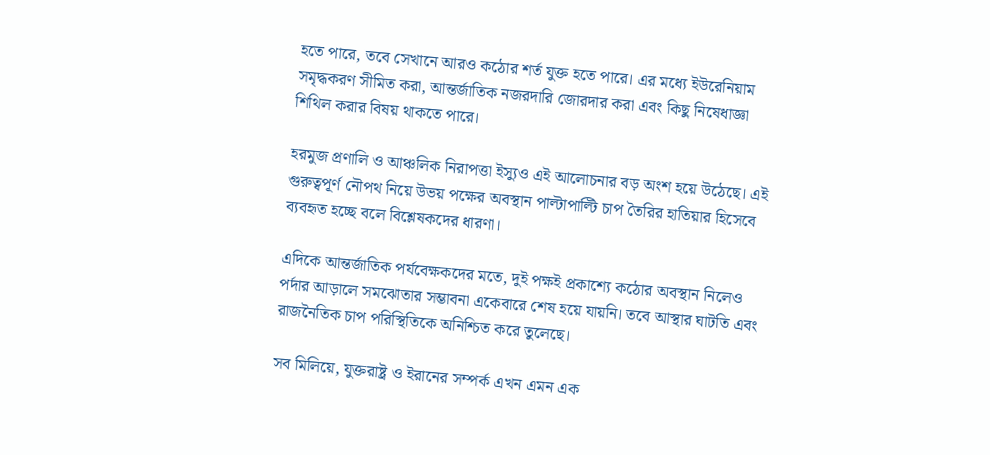হতে পারে, তবে সেখানে আরও কঠোর শর্ত যুক্ত হতে পারে। এর মধ্যে ইউরেনিয়াম সমৃদ্ধকরণ সীমিত করা, আন্তর্জাতিক নজরদারি জোরদার করা এবং কিছু নিষেধাজ্ঞা শিথিল করার বিষয় থাকতে পারে।

হরমুজ প্রণালি ও আঞ্চলিক নিরাপত্তা ইস্যুও এই আলোচনার বড় অংশ হয়ে উঠেছে। এই গুরুত্বপূর্ণ নৌপথ নিয়ে উভয় পক্ষের অবস্থান পাল্টাপাল্টি চাপ তৈরির হাতিয়ার হিসেবে ব্যবহৃত হচ্ছে বলে বিশ্লেষকদের ধারণা।

এদিকে আন্তর্জাতিক পর্যবেক্ষকদের মতে, দুই পক্ষই প্রকাশ্যে কঠোর অবস্থান নিলেও পর্দার আড়ালে সমঝোতার সম্ভাবনা একেবারে শেষ হয়ে যায়নি। তবে আস্থার ঘাটতি এবং রাজনৈতিক চাপ পরিস্থিতিকে অনিশ্চিত করে তুলেছে।

সব মিলিয়ে, যুক্তরাষ্ট্র ও ইরানের সম্পর্ক এখন এমন এক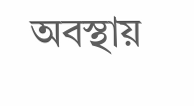অবস্থায়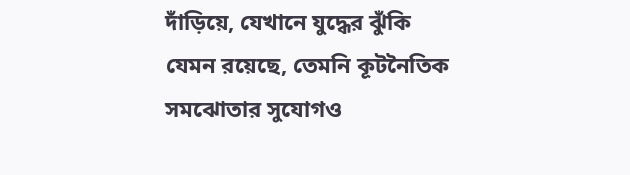দাঁড়িয়ে, যেখানে যুদ্ধের ঝুঁকি যেমন রয়েছে, তেমনি কূটনৈতিক সমঝোতার সুযোগও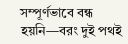সম্পূর্ণভাবে বন্ধ হয়নি—বরং দুই পথই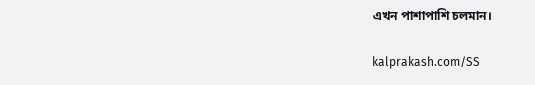এখন পাশাপাশি চলমান।

kalprakash.com/SS